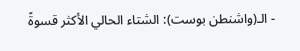- الـ(واشنطن بوست): الشتاء الحالي الأكثر قسوةً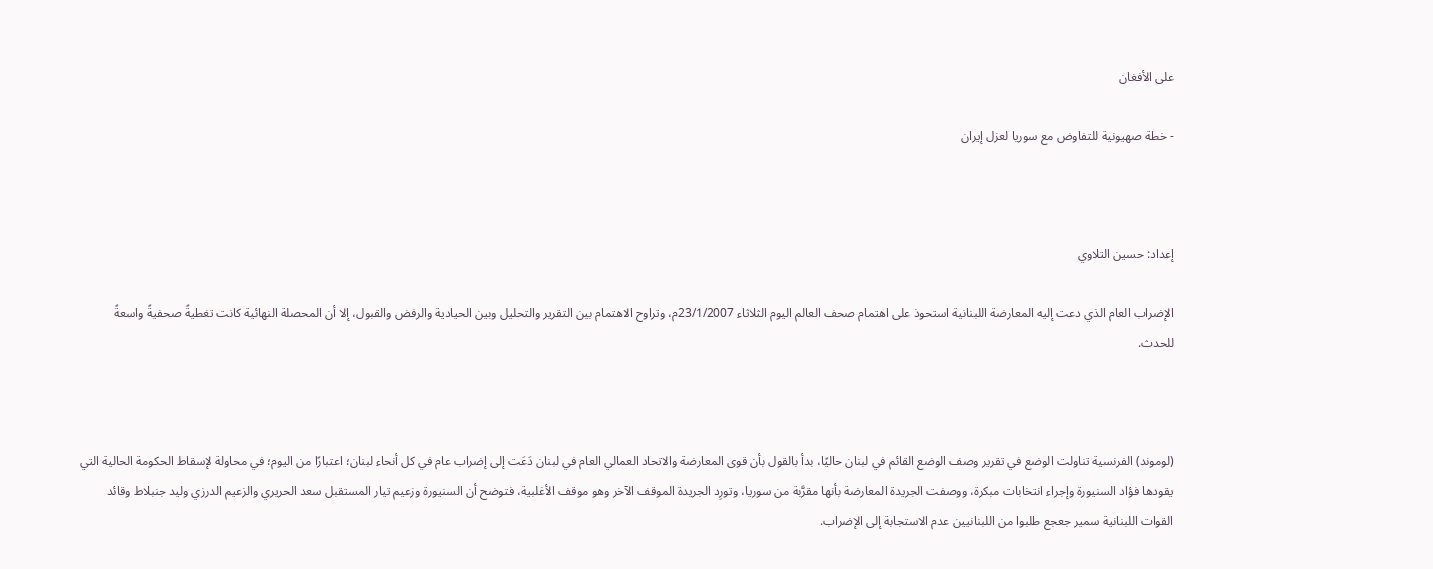على الأفغان

- خطة صهيونية للتفاوض مع سوريا لعزل إيران



إعداد: حسين التلاوي

الإضراب العام الذي دعت إليه المعارضة اللبنانية استحوذ على اهتمام صحف العالم اليوم الثلاثاء 23/1/2007م، وتراوح الاهتمام بين التقرير والتحليل وبين الحيادية والرفض والقبول، إلا أن المحصلة النهائية كانت تغطيةً صحفيةً واسعةً للحدث.



(لوموند) الفرنسية تناولت الوضع في تقرير وصف الوضع القائم في لبنان حاليًا، بدأ بالقول بأن قوى المعارضة والاتحاد العمالي العام في لبنان دَعَت إلى إضراب عام في كل أنحاء لبنان؛ اعتبارًا من اليوم؛ في محاولة لإسقاط الحكومة الحالية التي يقودها فؤاد السنيورة وإجراء انتخابات مبكرة، ووصفت الجريدة المعارضة بأنها مقرَّبة من سوريا، وتورِد الجريدة الموقف الآخر وهو موقف الأغلبية، فتوضح أن السنيورة وزعيم تيار المستقبل سعد الحريري والزعيم الدرزي وليد جنبلاط وقائد القوات اللبنانية سمير جعجع طلبوا من اللبنانيين عدم الاستجابة إلى الإضراب.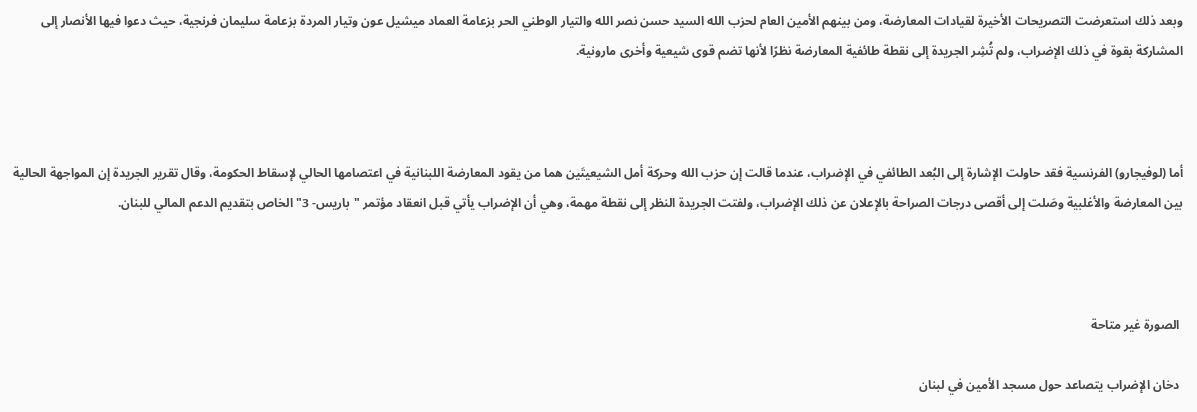وبعد ذلك استعرضت التصريحات الأخيرة لقيادات المعارضة، ومن بينهم الأمين العام لحزب الله السيد حسن نصر الله والتيار الوطني الحر بزعامة العماد ميشيل عون وتيار المردة بزعامة سليمان فرنجية، حيث دعوا فيها الأنصار إلى المشاركة بقوة في ذلك الإضراب، ولم تُشِر الجريدة إلى نقطة طائفية المعارضة نظرًا لأنها تضم قوى شيعية وأخرى مارونية.



أما (لوفيجارو) الفرنسية فقد حاولت الإشارة إلى البُعد الطائفي في الإضراب، عندما قالت إن حزب الله وحركة أمل الشيعيتَين هما من يقود المعارضة اللبنانية في اعتصامها الحالي لإسقاط الحكومة، وقال تقرير الجريدة إن المواجهة الحالية بين المعارضة والأغلبية وصَلت إلى أقصى درجات الصراحة بالإعلان عن ذلك الإضراب، ولفتت الجريدة النظر إلى نقطة مهمة، وهي أن الإضراب يأتي قبل انعقاد مؤتمر "باريس- 3" الخاص بتقديم الدعم المالي للبنان.



 الصورة غير متاحة

 دخان الإضراب يتصاعد حول مسجد الأمين في لبنان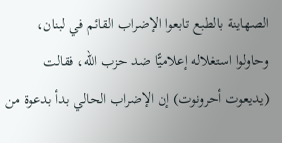الصهاينة بالطبع تابعوا الإضراب القائم في لبنان، وحاولوا استغلاله إعلاميًّا ضد حزب الله، فقالت (يديعوت أحرونوت) إن الإضراب الحالي بدأ بدعوة من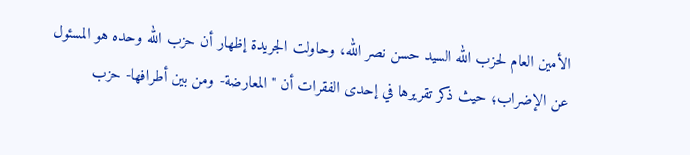الأمين العام لحزب الله السيد حسن نصر الله، وحاولت الجريدة إظهار أن حزب الله وحده هو المسئول عن الإضراب؛ حيث ذكر تقريرها في إحدى الفقرات أن "المعارضة- ومن بين أطرافها- حزب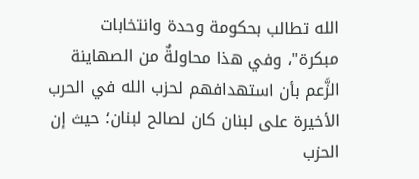الله تطالب بحكومة وحدة وانتخابات مبكرة"، وفي هذا محاولةٌ من الصهاينة الزَّعم بأن استهدافهم لحزب الله في الحرب الأخيرة على لبنان كان لصالح لبنان؛ حيث إن الحزب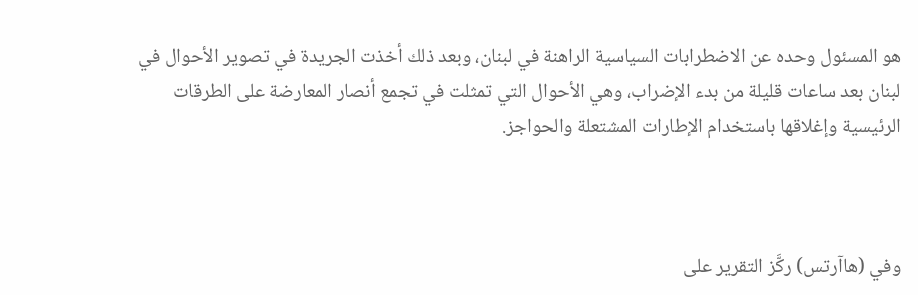هو المسئول وحده عن الاضطرابات السياسية الراهنة في لبنان، وبعد ذلك أخذت الجريدة في تصوير الأحوال في لبنان بعد ساعات قليلة من بدء الإضراب، وهي الأحوال التي تمثلت في تجمع أنصار المعارضة على الطرقات الرئيسية وإغلاقها باستخدام الإطارات المشتعلة والحواجز.



وفي (هاآرتس) ركَّز التقرير على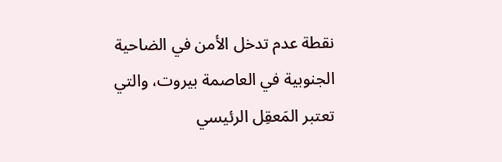نقطة عدم تدخل الأمن في الضاحية الجنوبية في العاصمة بيروت، والتي تعتبر المَعقِل الرئيسي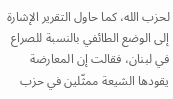لحزب الله، كما حاول التقرير الإشارة إلى الوضع الطائفي بالنسبة للصراع في لبنان، فقالت إن المعارضة يقودها الشيعة ممثّلين في حزب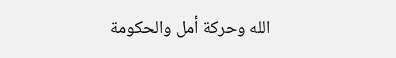الله وحركة أمل والحكومة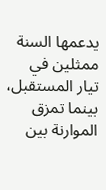يدعمها السنة ممثلين في تيار المستقبل، بينما تمزق الموارنة بين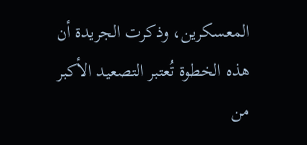المعسكرين، وذكرت الجريدة أن هذه الخطوة تُعتبر التصعيد الأكبر من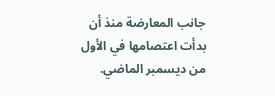جانب المعارضة منذ أن بدأت اعتصامها في الأول من ديسمبر الماضي.